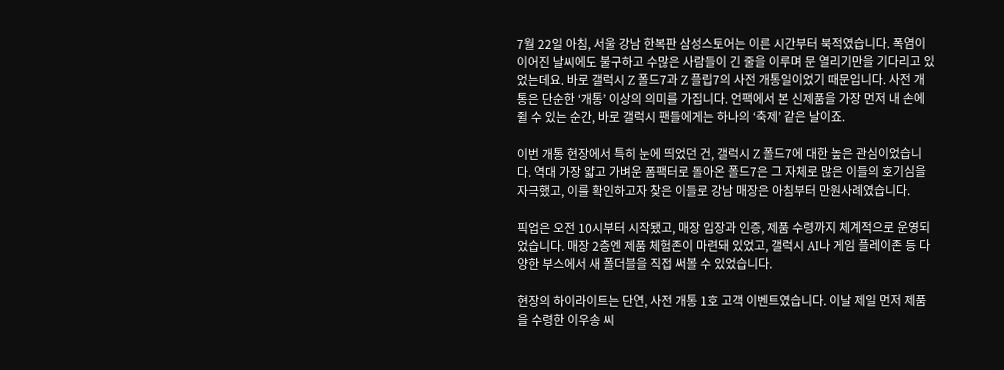7월 22일 아침, 서울 강남 한복판 삼성스토어는 이른 시간부터 북적였습니다. 폭염이 이어진 날씨에도 불구하고 수많은 사람들이 긴 줄을 이루며 문 열리기만을 기다리고 있었는데요. 바로 갤럭시 Z 폴드7과 Z 플립7의 사전 개통일이었기 때문입니다. 사전 개통은 단순한 ‘개통’ 이상의 의미를 가집니다. 언팩에서 본 신제품을 가장 먼저 내 손에 쥘 수 있는 순간, 바로 갤럭시 팬들에게는 하나의 ‘축제’ 같은 날이죠.

이번 개통 현장에서 특히 눈에 띄었던 건, 갤럭시 Z 폴드7에 대한 높은 관심이었습니다. 역대 가장 얇고 가벼운 폼팩터로 돌아온 폴드7은 그 자체로 많은 이들의 호기심을 자극했고, 이를 확인하고자 찾은 이들로 강남 매장은 아침부터 만원사례였습니다.

픽업은 오전 10시부터 시작됐고, 매장 입장과 인증, 제품 수령까지 체계적으로 운영되었습니다. 매장 2층엔 제품 체험존이 마련돼 있었고, 갤럭시 AI나 게임 플레이존 등 다양한 부스에서 새 폴더블을 직접 써볼 수 있었습니다.

현장의 하이라이트는 단연, 사전 개통 1호 고객 이벤트였습니다. 이날 제일 먼저 제품을 수령한 이우송 씨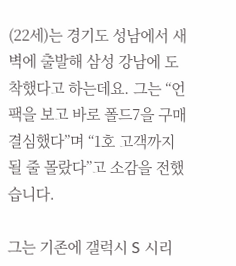(22세)는 경기도 성남에서 새벽에 출발해 삼성 강남에 도착했다고 하는데요. 그는 “언팩을 보고 바로 폴드7을 구매 결심했다”며 “1호 고객까지 될 줄 몰랐다”고 소감을 전했습니다.

그는 기존에 갤럭시 S 시리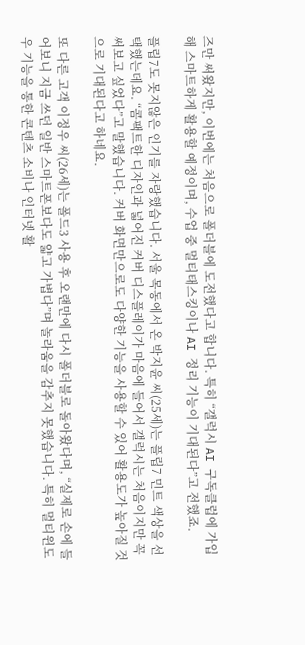즈만 써왔지만, 이번에는 처음으로 폴더블에 도전했다고 합니다. 특히 “갤럭시 AI 구독클럽에 가입해 스마트하게 활용할 예정이며, 수업 중 멀티태스킹이나 AI 정리 기능이 기대된다”고 전했죠.

플립7도 못지않은 인기를 자랑했습니다. 서울 목동에서 온 박지윤 씨(25세)는 플립7 민트 색상을 선택했는데요. “콤팩트한 디자인과 넓어진 커버 디스플레이가 마음에 들어서 갤럭시는 처음이지만 꼭 써보고 싶었다”고 말했습니다. 커버 화면만으로도 다양한 기능을 사용할 수 있어 활용도가 높아질 것으로 기대된다고 하네요.

또 다른 고객 이정우 씨(26세)는 폴드3 사용 후 오랜만에 다시 폴더블로 돌아왔다며, “실제로 손에 들어보니 지금 쓰던 일반 스마트폰보다도 얇고 가볍다”며 놀라움을 감추지 못했습니다. 특히 멀티윈도우 기능을 통한 콘텐츠 소비나 인터넷 활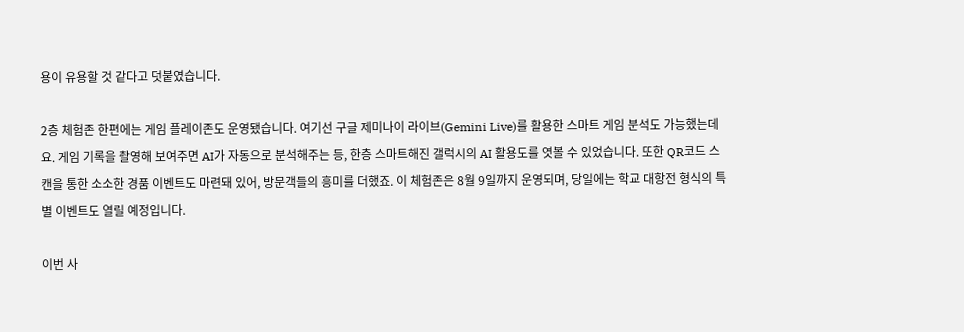용이 유용할 것 같다고 덧붙였습니다.

2층 체험존 한편에는 게임 플레이존도 운영됐습니다. 여기선 구글 제미나이 라이브(Gemini Live)를 활용한 스마트 게임 분석도 가능했는데요. 게임 기록을 촬영해 보여주면 AI가 자동으로 분석해주는 등, 한층 스마트해진 갤럭시의 AI 활용도를 엿볼 수 있었습니다. 또한 QR코드 스캔을 통한 소소한 경품 이벤트도 마련돼 있어, 방문객들의 흥미를 더했죠. 이 체험존은 8월 9일까지 운영되며, 당일에는 학교 대항전 형식의 특별 이벤트도 열릴 예정입니다.

이번 사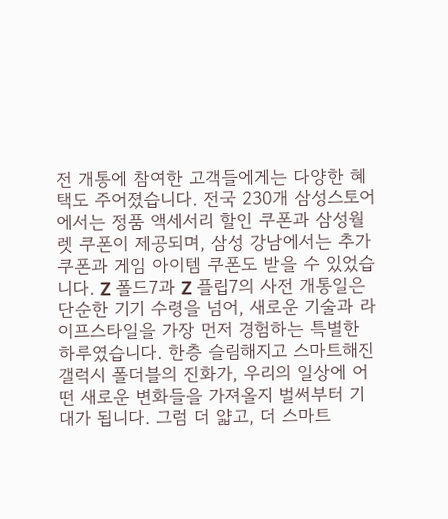전 개통에 참여한 고객들에게는 다양한 혜택도 주어졌습니다. 전국 230개 삼성스토어에서는 정품 액세서리 할인 쿠폰과 삼성월렛 쿠폰이 제공되며, 삼성 강남에서는 추가 쿠폰과 게임 아이템 쿠폰도 받을 수 있었습니다. Z 폴드7과 Z 플립7의 사전 개통일은 단순한 기기 수령을 넘어, 새로운 기술과 라이프스타일을 가장 먼저 경험하는 특별한 하루였습니다. 한층 슬림해지고 스마트해진 갤럭시 폴더블의 진화가, 우리의 일상에 어떤 새로운 변화들을 가져올지 벌써부터 기대가 됩니다. 그럼 더 얇고, 더 스마트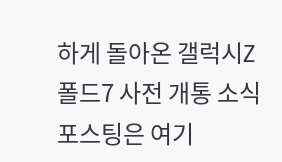하게 돌아온 갤럭시Z 폴드7 사전 개통 소식 포스팅은 여기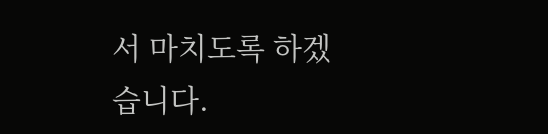서 마치도록 하겠습니다.